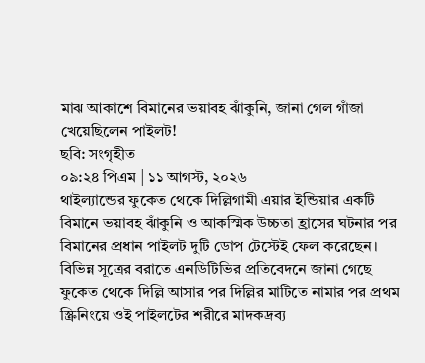মাঝ আকাশে বিমানের ভয়াবহ ঝাঁকুনি, জানা গেল গাঁজা খেয়েছিলেন পাইলট!
ছবি: সংগৃহীত
০৯:২৪ পিএম | ১১ আগস্ট, ২০২৬
থাইল্যান্ডের ফুকেত থেকে দিল্লিগামী এয়ার ইন্ডিয়ার একটি বিমানে ভয়াবহ ঝাঁকুনি ও আকস্মিক উচ্চতা হ্রাসের ঘটনার পর বিমানের প্রধান পাইলট দুটি ডোপ টেস্টেই ফেল করেছেন।
বিভিন্ন সূত্রের বরাতে এনডিটিভির প্রতিবেদনে জানা গেছে ফুকেত থেকে দিল্লি আসার পর দিল্লির মাটিতে নামার পর প্রথম স্ক্রিনিংয়ে ওই পাইলটের শরীরে মাদকদ্রব্য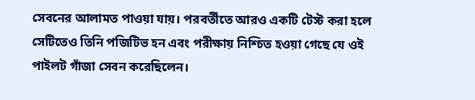সেবনের আলামত পাওয়া যায়। পরবর্তীতে আরও একটি টেস্ট করা হলে সেটিতেও তিনি পজিটিভ হন এবং পরীক্ষায় নিশ্চিত হওয়া গেছে যে ওই পাইলট গাঁজা সেবন করেছিলেন।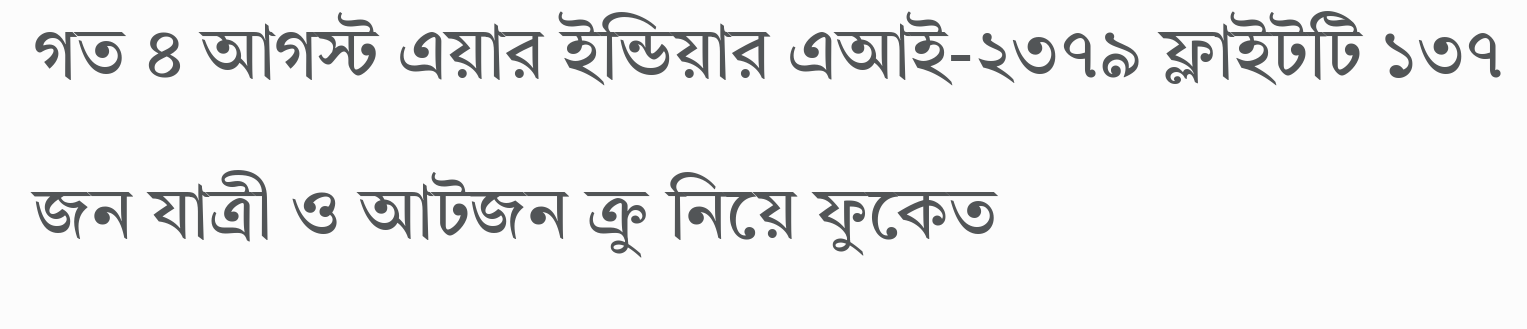গত ৪ আগস্ট এয়ার ইন্ডিয়ার এআই-২৩৭৯ ফ্লাইটটি ১৩৭ জন যাত্রী ও আটজন ক্রু নিয়ে ফুকেত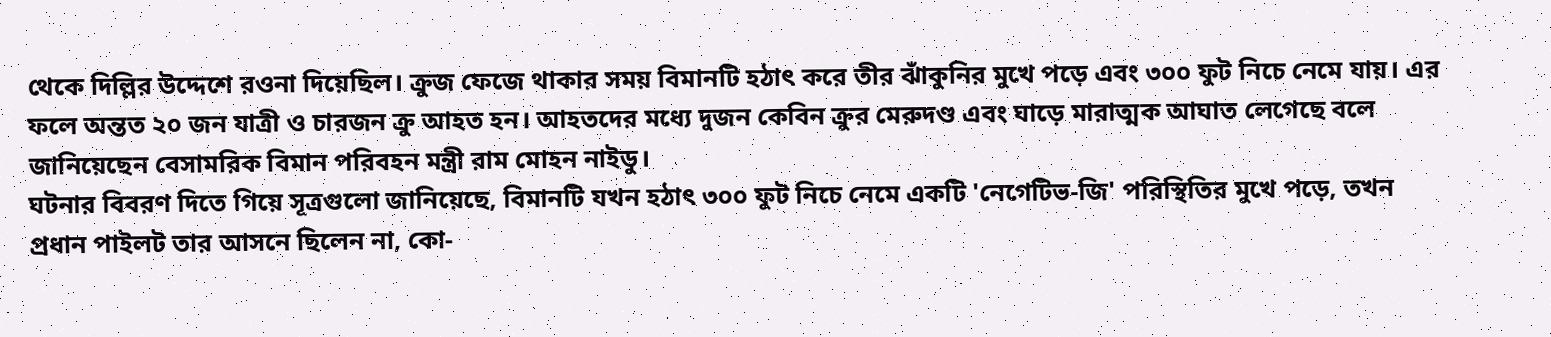থেকে দিল্লির উদ্দেশে রওনা দিয়েছিল। ক্রুজ ফেজে থাকার সময় বিমানটি হঠাৎ করে তীর ঝাঁকুনির মুখে পড়ে এবং ৩০০ ফুট নিচে নেমে যায়। এর ফলে অন্তত ২০ জন যাত্রী ও চারজন ক্রু আহত হন। আহতদের মধ্যে দুজন কেবিন ক্রুর মেরুদণ্ড এবং ঘাড়ে মারাত্মক আঘাত লেগেছে বলে জানিয়েছেন বেসামরিক বিমান পরিবহন মন্ত্রী রাম মোহন নাইডু।
ঘটনার বিবরণ দিতে গিয়ে সূত্রগুলো জানিয়েছে, বিমানটি যখন হঠাৎ ৩০০ ফুট নিচে নেমে একটি 'নেগেটিভ-জি' পরিস্থিতির মুখে পড়ে, তখন প্রধান পাইলট তার আসনে ছিলেন না, কো-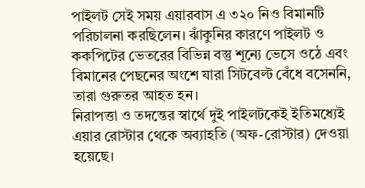পাইলট সেই সময় এয়ারবাস এ ৩২০ নিও বিমানটি পরিচালনা করছিলেন। ঝাঁকুনির কারণে পাইলট ও ককপিটের ভেতরের বিভিন্ন বস্তু শূন্যে ভেসে ওঠে এবং বিমানের পেছনের অংশে যারা সিটবেল্ট বেঁধে বসেননি, তারা গুরুতর আহত হন।
নিরাপত্তা ও তদন্তের স্বার্থে দুই পাইলটকেই ইতিমধ্যেই এয়ার রোস্টার থেকে অব্যাহতি (অফ-রোস্টার) দেওয়া হয়েছে।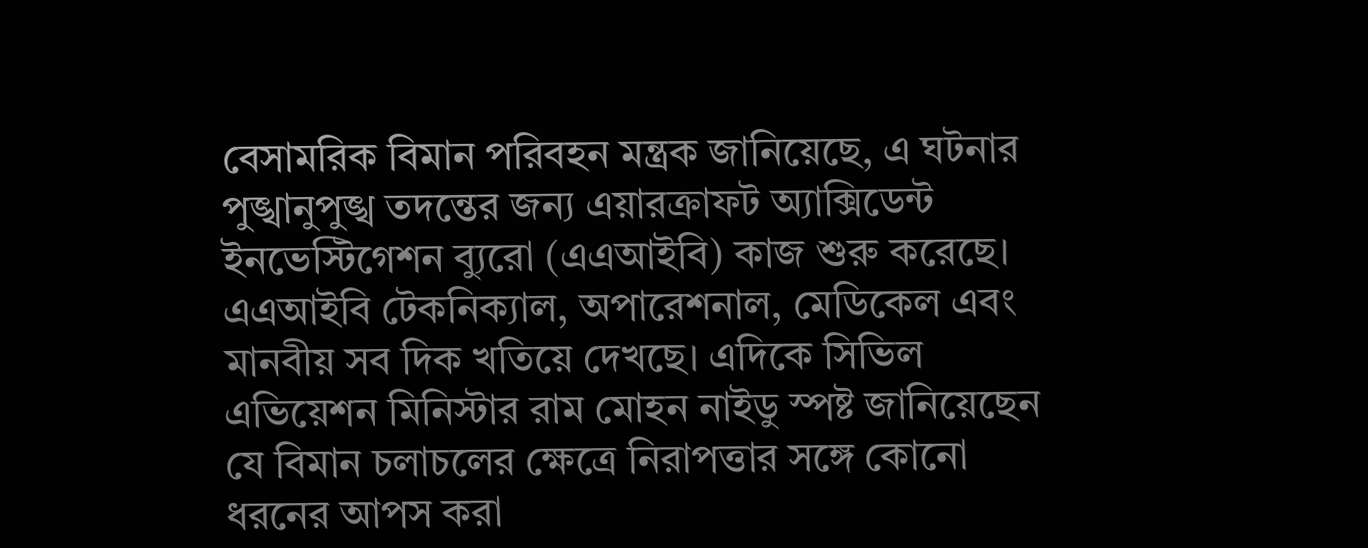বেসামরিক বিমান পরিবহন মন্ত্রক জানিয়েছে, এ ঘটনার পুঙ্খানুপুঙ্খ তদন্তের জন্য এয়ারক্রাফট অ্যাক্সিডেন্ট ইনভেস্টিগেশন ব্যুরো (এএআইবি) কাজ শুরু করেছে। এএআইবি টেকনিক্যাল, অপারেশনাল, মেডিকেল এবং মানবীয় সব দিক খতিয়ে দেখছে। এদিকে সিভিল এভিয়েশন মিনিস্টার রাম মোহন নাইডু স্পষ্ট জানিয়েছেন যে বিমান চলাচলের ক্ষেত্রে নিরাপত্তার সঙ্গে কোনো ধরনের আপস করা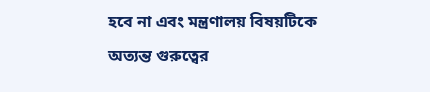হবে না এবং মন্ত্রণালয় বিষয়টিকে অত্যন্ত গুরুত্বের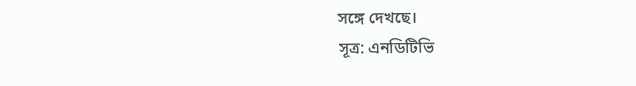সঙ্গে দেখছে।
সূত্র: এনডিটিভি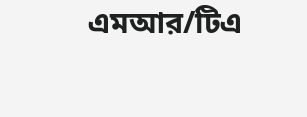এমআর/টিএ